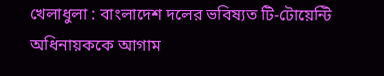খেলাধুলা : বাংলাদেশ দলের ভবিষ্যত টি-টোয়েন্টি অধিনায়ককে আগাম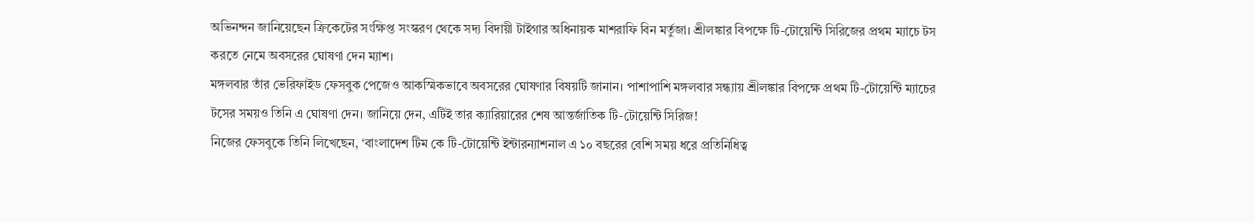অভিনন্দন জানিয়েছেন ক্রিকেটের সংক্ষিপ্ত সংস্করণ থেকে সদ্য বিদায়ী টাইগার অধিনায়ক মাশরাফি বিন মর্তুজা। শ্রীলঙ্কার বিপক্ষে টি-টোয়েন্টি সিরিজের প্রথম ম্যাচে টস করতে নেমে অবসরের ঘোষণা দেন ম্যাশ।
মঙ্গলবার তাঁর ভেরিফাইড ফেসবুক পেজেও আকস্মিকভাবে অবসরের ঘোষণার বিষয়টি জানান। পাশাপাশি মঙ্গলবার সন্ধ্যায় শ্রীলঙ্কার বিপক্ষে প্রথম টি-টোয়েন্টি ম্যাচের টসের সময়ও তিনি এ ঘোষণা দেন। জানিয়ে দেন, এটিই তার ক্যারিয়ারের শেষ আন্তর্জাতিক টি-টোয়েন্টি সিরিজ!
নিজের ফেসবুকে তিনি লিখেছেন, ‘বাংলাদেশ টিম কে টি-টোয়েন্টি ইন্টারন্যাশনাল এ ১০ বছরের বেশি সময় ধরে প্রতিনিধিত্ব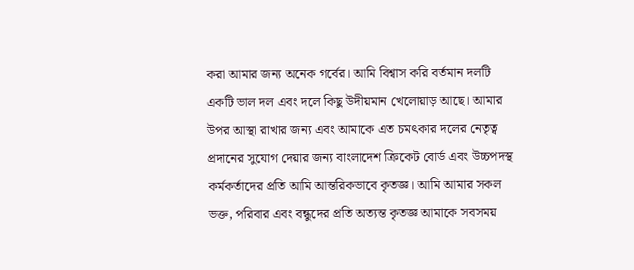করা আমার জন্য অনেক গর্বের। আমি বিশ্বাস করি বর্তমান দলটি একটি ভাল দল এবং দলে কিছু উদীয়মান খেলোয়াড় আছে। আমার উপর আস্থা রাখার জন্য এবং আমাকে এত চমৎকার দলের নেতৃত্ব প্রদানের সুযোগ দেয়ার জন্য বাংলাদেশ ক্রিকেট বোর্ড এবং উচ্চপদস্থ কর্মকর্তাদের প্রতি আমি আন্তরিকভাবে কৃতজ্ঞ। আমি আমার সকল ভক্ত, পরিবার এবং বন্ধুদের প্রতি অত্যন্ত কৃতজ্ঞ আমাকে সবসময়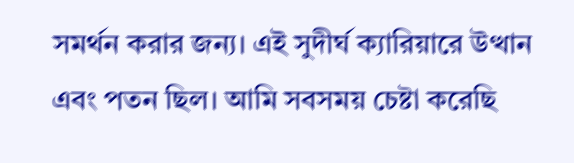সমর্থন করার জন্য। এই সুদীর্ঘ ক্যারিয়ারে উত্থান এবং পতন ছিল। আমি সবসময় চেষ্টা করেছি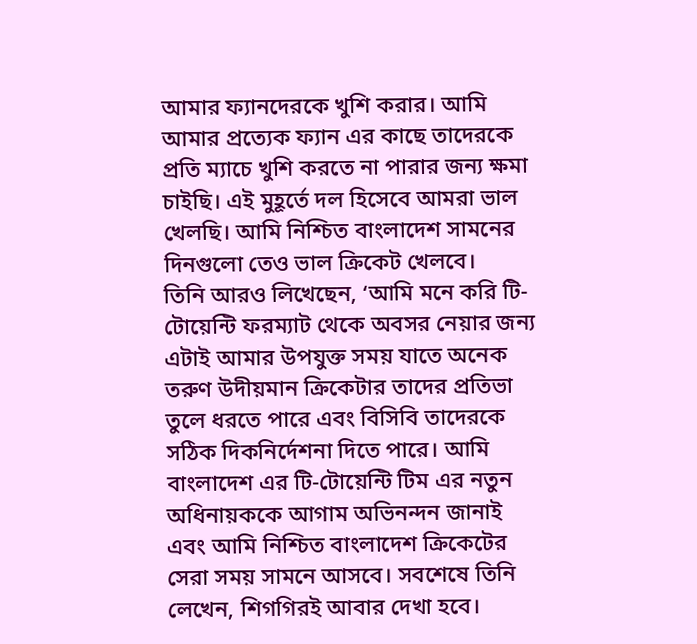আমার ফ্যানদেরকে খুশি করার। আমি আমার প্রত্যেক ফ্যান এর কাছে তাদেরকে প্রতি ম্যাচে খুশি করতে না পারার জন্য ক্ষমা চাইছি। এই মুহূর্তে দল হিসেবে আমরা ভাল খেলছি। আমি নিশ্চিত বাংলাদেশ সামনের দিনগুলো তেও ভাল ক্রিকেট খেলবে।
তিনি আরও লিখেছেন, ‘আমি মনে করি টি-টোয়েন্টি ফরম্যাট থেকে অবসর নেয়ার জন্য এটাই আমার উপযুক্ত সময় যাতে অনেক তরুণ উদীয়মান ক্রিকেটার তাদের প্রতিভা তুলে ধরতে পারে এবং বিসিবি তাদেরকে সঠিক দিকনির্দেশনা দিতে পারে। আমি বাংলাদেশ এর টি-টোয়েন্টি টিম এর নতুন অধিনায়ককে আগাম অভিনন্দন জানাই এবং আমি নিশ্চিত বাংলাদেশ ক্রিকেটের সেরা সময় সামনে আসবে। সবশেষে তিনি লেখেন, শিগগিরই আবার দেখা হবে।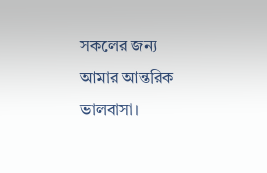সকলের জন্য আমার আন্তরিক ভালবাসা।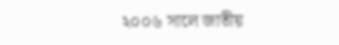২০০৬ সালে জাতীয়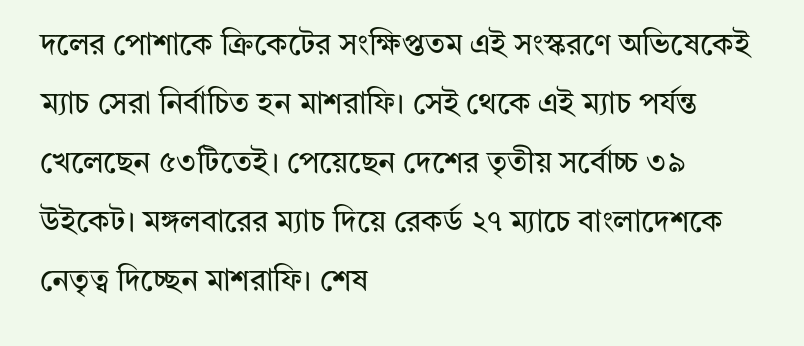দলের পোশাকে ক্রিকেটের সংক্ষিপ্ততম এই সংস্করণে অভিষেকেই ম্যাচ সেরা নির্বাচিত হন মাশরাফি। সেই থেকে এই ম্যাচ পর্যন্ত খেলেছেন ৫৩টিতেই। পেয়েছেন দেশের তৃতীয় সর্বোচ্চ ৩৯ উইকেট। মঙ্গলবারের ম্যাচ দিয়ে রেকর্ড ২৭ ম্যাচে বাংলাদেশকে নেতৃত্ব দিচ্ছেন মাশরাফি। শেষ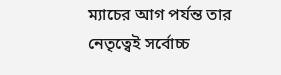ম্যাচের আগ পর্যন্ত তার নেতৃত্বেই সর্বোচ্চ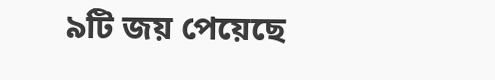৯টি জয় পেয়েছে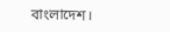বাংলাদেশ।